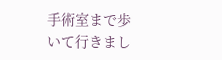手術室まで歩いて行きまし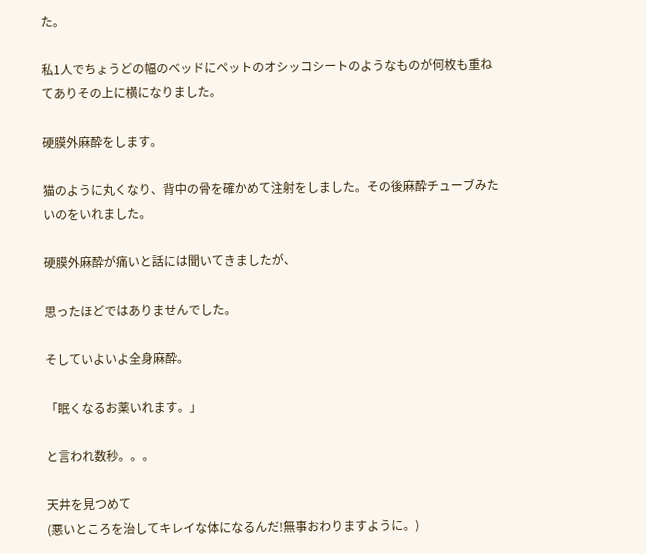た。

私1人でちょうどの幅のベッドにペットのオシッコシートのようなものが何枚も重ねてありその上に横になりました。

硬膜外麻酔をします。

猫のように丸くなり、背中の骨を確かめて注射をしました。その後麻酔チューブみたいのをいれました。

硬膜外麻酔が痛いと話には聞いてきましたが、

思ったほどではありませんでした。

そしていよいよ全身麻酔。

「眠くなるお薬いれます。」

と言われ数秒。。。

天井を見つめて
(悪いところを治してキレイな体になるんだ!無事おわりますように。)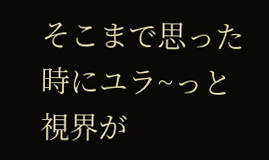そこまで思った時にユラ~っと視界が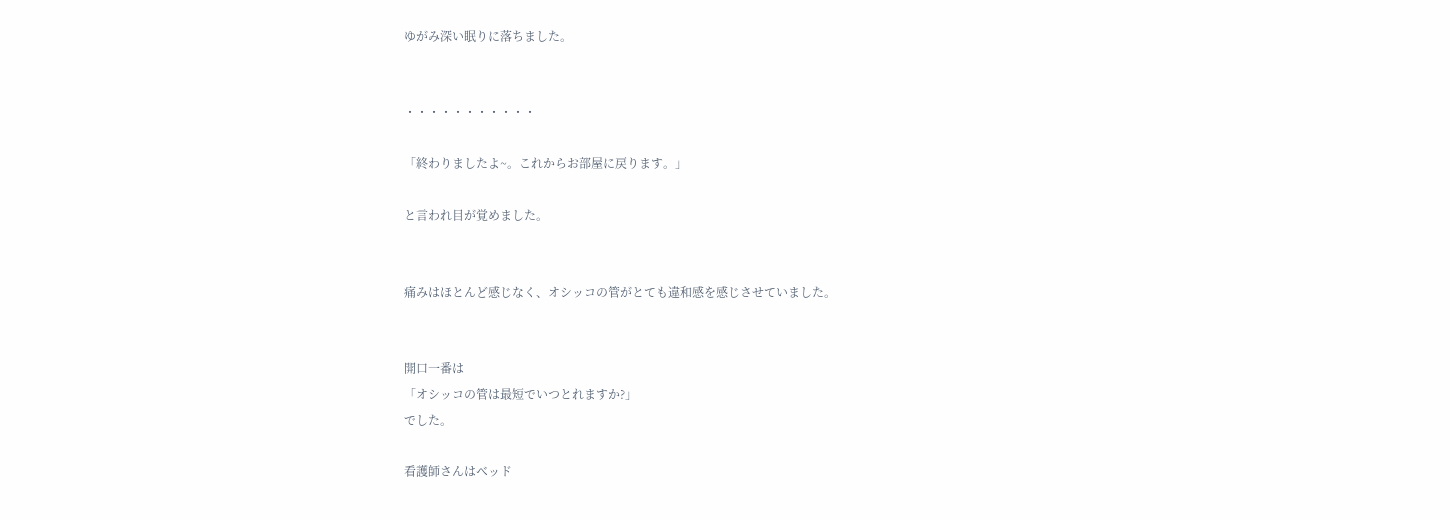ゆがみ深い眠りに落ちました。


・・・・・・・・・・・

「終わりましたよ~。これからお部屋に戻ります。」

と言われ目が覚めました。


痛みはほとんど感じなく、オシッコの管がとても違和感を感じさせていました。


開口一番は
「オシッコの管は最短でいつとれますか?」
でした。

看護師さんはベッド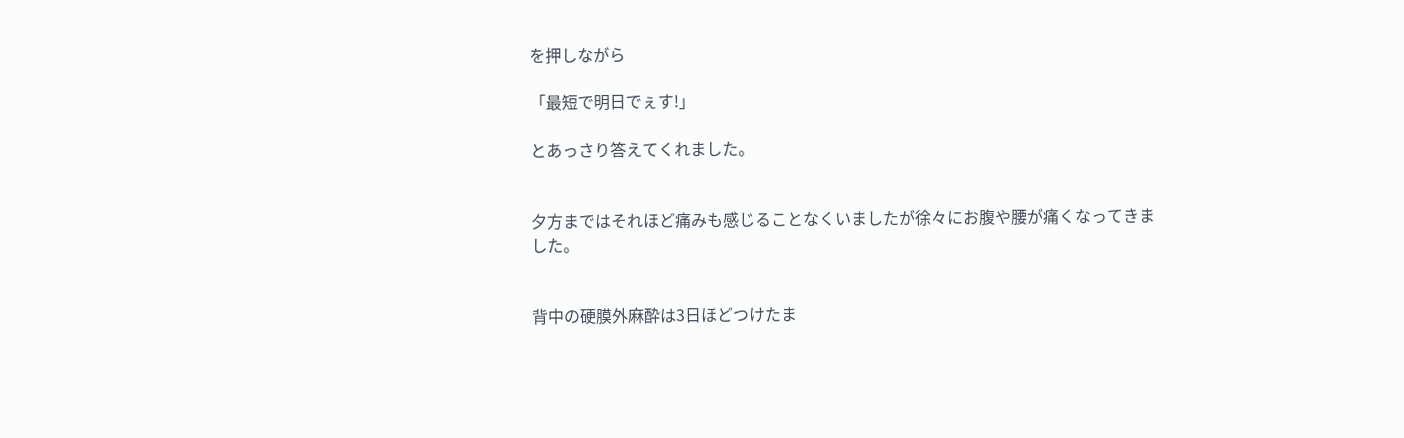を押しながら

「最短で明日でぇす!」

とあっさり答えてくれました。


夕方まではそれほど痛みも感じることなくいましたが徐々にお腹や腰が痛くなってきました。


背中の硬膜外麻酔は3日ほどつけたま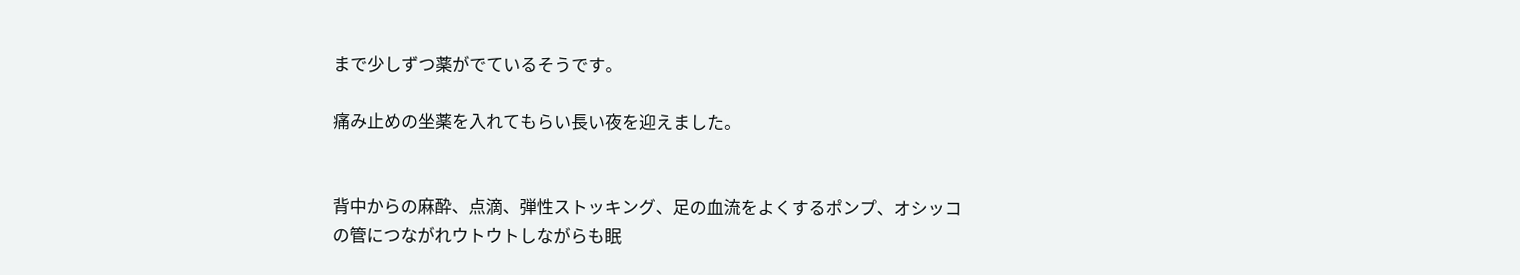まで少しずつ薬がでているそうです。

痛み止めの坐薬を入れてもらい長い夜を迎えました。


背中からの麻酔、点滴、弾性ストッキング、足の血流をよくするポンプ、オシッコの管につながれウトウトしながらも眠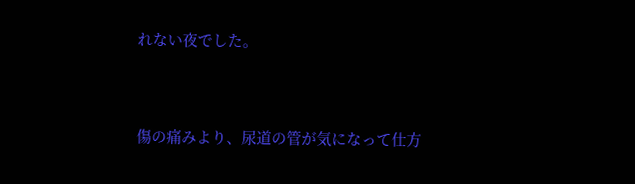れない夜でした。


傷の痛みより、尿道の管が気になって仕方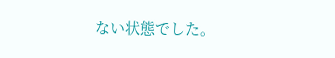ない状態でした。